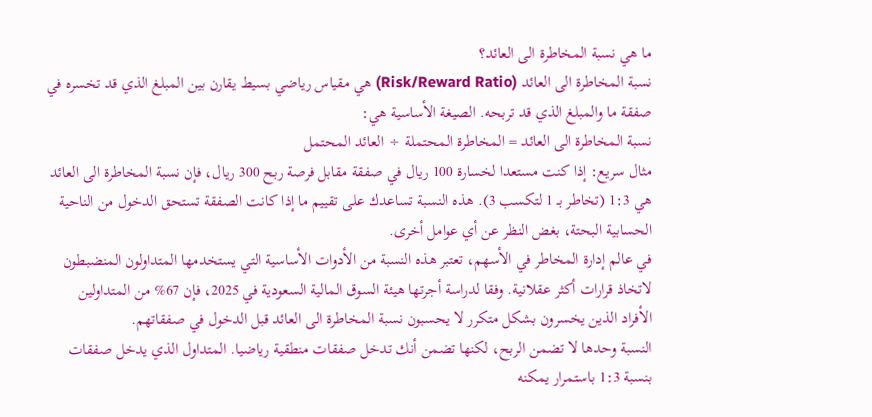ما هي نسبة المخاطرة الى العائد؟
نسبة المخاطرة الى العائد (Risk/Reward Ratio) هي مقياس رياضي بسيط يقارن بين المبلغ الذي قد تخسره في صفقة ما والمبلغ الذي قد تربحه. الصيغة الأساسية هي:
نسبة المخاطرة الى العائد = المخاطرة المحتملة ÷ العائد المحتمل
مثال سريع: إذا كنت مستعدا لخسارة 100 ريال في صفقة مقابل فرصة ربح 300 ريال، فإن نسبة المخاطرة الى العائد هي 1:3 (تخاطر بـ 1 لتكسب 3). هذه النسبة تساعدك على تقييم ما إذا كانت الصفقة تستحق الدخول من الناحية الحسابية البحتة، بغض النظر عن أي عوامل أخرى.
في عالم إدارة المخاطر في الأسهم، تعتبر هذه النسبة من الأدوات الأساسية التي يستخدمها المتداولون المنضبطون لاتخاذ قرارات أكثر عقلانية. وفقا لدراسة أجرتها هيئة السوق المالية السعودية في 2025، فإن 67% من المتداولين الأفراد الذين يخسرون بشكل متكرر لا يحسبون نسبة المخاطرة الى العائد قبل الدخول في صفقاتهم.
النسبة وحدها لا تضمن الربح، لكنها تضمن أنك تدخل صفقات منطقية رياضيا. المتداول الذي يدخل صفقات بنسبة 1:3 باستمرار يمكنه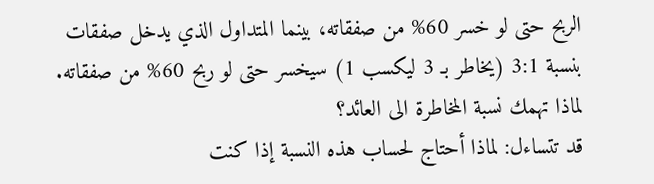الربح حتى لو خسر 60% من صفقاته، بينما المتداول الذي يدخل صفقات بنسبة 3:1 (يخاطر بـ 3 ليكسب 1) سيخسر حتى لو ربح 60% من صفقاته.
لماذا تهمك نسبة المخاطرة الى العائد؟
قد تتساءل: لماذا أحتاج لحساب هذه النسبة إذا كنت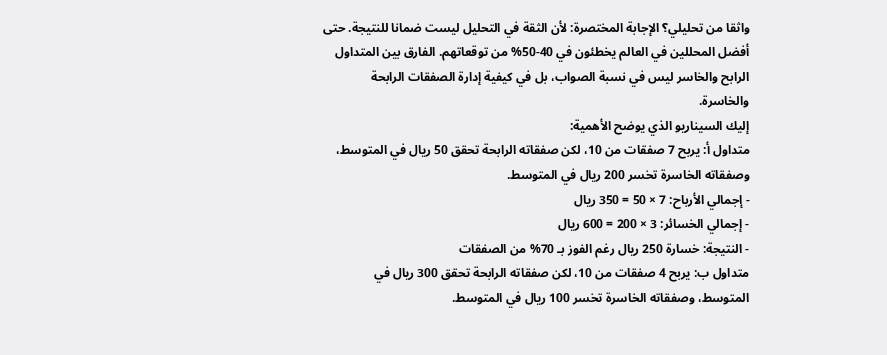واثقا من تحليلي؟ الإجابة المختصرة: لأن الثقة في التحليل ليست ضمانا للنتيجة. حتى أفضل المحللين في العالم يخطئون في 40-50% من توقعاتهم. الفارق بين المتداول الرابح والخاسر ليس في نسبة الصواب، بل في كيفية إدارة الصفقات الرابحة والخاسرة.
إليك السيناريو الذي يوضح الأهمية:
متداول أ: يربح 7 صفقات من 10، لكن صفقاته الرابحة تحقق 50 ريال في المتوسط، وصفقاته الخاسرة تخسر 200 ريال في المتوسط.
- إجمالي الأرباح: 7 × 50 = 350 ريال
- إجمالي الخسائر: 3 × 200 = 600 ريال
- النتيجة: خسارة 250 ريال رغم الفوز بـ 70% من الصفقات
متداول ب: يربح 4 صفقات من 10، لكن صفقاته الرابحة تحقق 300 ريال في المتوسط، وصفقاته الخاسرة تخسر 100 ريال في المتوسط.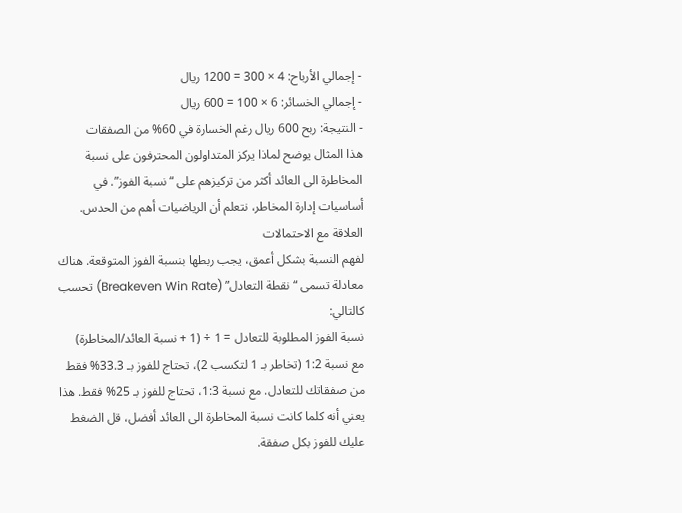- إجمالي الأرباح: 4 × 300 = 1200 ريال
- إجمالي الخسائر: 6 × 100 = 600 ريال
- النتيجة: ربح 600 ريال رغم الخسارة في 60% من الصفقات
هذا المثال يوضح لماذا يركز المتداولون المحترفون على نسبة المخاطرة الى العائد أكثر من تركيزهم على “نسبة الفوز”. في أساسيات إدارة المخاطر، نتعلم أن الرياضيات أهم من الحدس.
العلاقة مع الاحتمالات
لفهم النسبة بشكل أعمق، يجب ربطها بنسبة الفوز المتوقعة. هناك معادلة تسمى “نقطة التعادل” (Breakeven Win Rate) تحسب كالتالي:
نسبة الفوز المطلوبة للتعادل = 1 ÷ (1 + نسبة العائد/المخاطرة)
مع نسبة 1:2 (تخاطر بـ 1 لتكسب 2)، تحتاج للفوز بـ 33.3% فقط من صفقاتك للتعادل. مع نسبة 1:3، تحتاج للفوز بـ 25% فقط. هذا يعني أنه كلما كانت نسبة المخاطرة الى العائد أفضل، قل الضغط عليك للفوز بكل صفقة.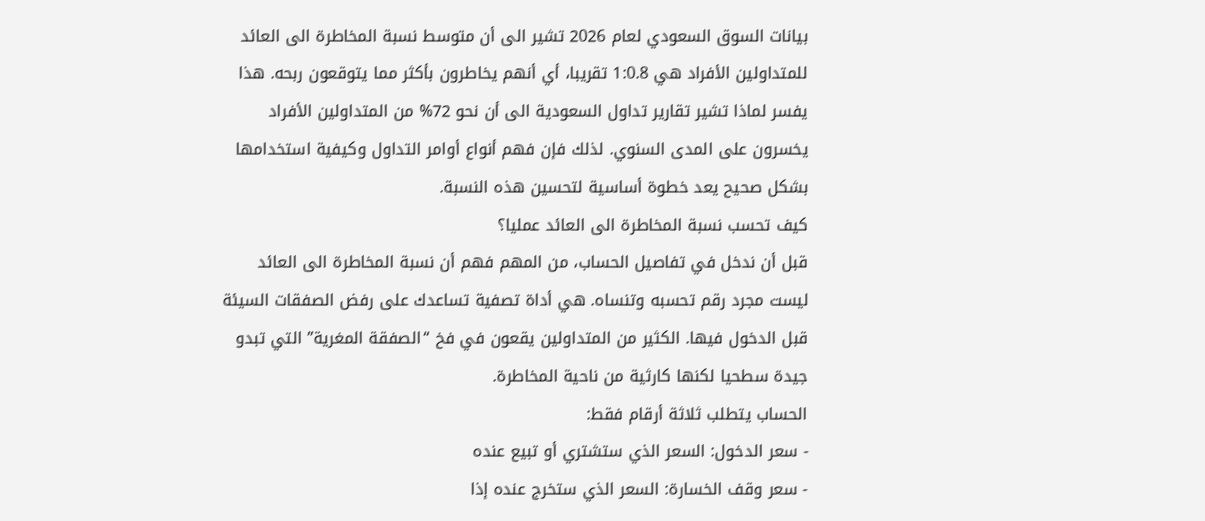بيانات السوق السعودي لعام 2026 تشير الى أن متوسط نسبة المخاطرة الى العائد للمتداولين الأفراد هي 1:0.8 تقريبا، أي أنهم يخاطرون بأكثر مما يتوقعون ربحه. هذا يفسر لماذا تشير تقارير تداول السعودية الى أن نحو 72% من المتداولين الأفراد يخسرون على المدى السنوي. لذلك فإن فهم أنواع أوامر التداول وكيفية استخدامها بشكل صحيح يعد خطوة أساسية لتحسين هذه النسبة.
كيف تحسب نسبة المخاطرة الى العائد عمليا؟
قبل أن ندخل في تفاصيل الحساب، من المهم فهم أن نسبة المخاطرة الى العائد ليست مجرد رقم تحسبه وتنساه. هي أداة تصفية تساعدك على رفض الصفقات السيئة قبل الدخول فيها. الكثير من المتداولين يقعون في فخ “الصفقة المغرية” التي تبدو جيدة سطحيا لكنها كارثية من ناحية المخاطرة.
الحساب يتطلب ثلاثة أرقام فقط:
- سعر الدخول: السعر الذي ستشتري أو تبيع عنده
- سعر وقف الخسارة: السعر الذي ستخرج عنده إذا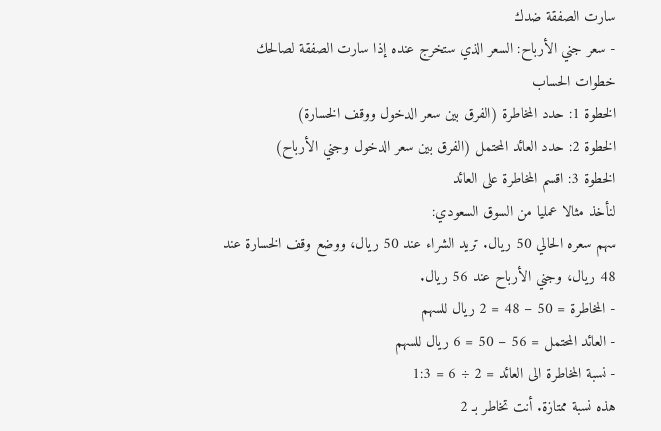سارت الصفقة ضدك
- سعر جني الأرباح: السعر الذي ستخرج عنده إذا سارت الصفقة لصالحك
خطوات الحساب
الخطوة 1: حدد المخاطرة (الفرق بين سعر الدخول ووقف الخسارة)
الخطوة 2: حدد العائد المحتمل (الفرق بين سعر الدخول وجني الأرباح)
الخطوة 3: اقسم المخاطرة على العائد
لنأخذ مثالا عمليا من السوق السعودي:
سهم سعره الحالي 50 ريال. تريد الشراء عند 50 ريال، ووضع وقف الخسارة عند 48 ريال، وجني الأرباح عند 56 ريال.
- المخاطرة = 50 – 48 = 2 ريال للسهم
- العائد المحتمل = 56 – 50 = 6 ريال للسهم
- نسبة المخاطرة الى العائد = 2 ÷ 6 = 1:3
هذه نسبة ممتازة. أنت تخاطر بـ 2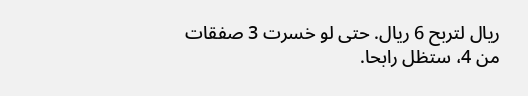ريال لتربح 6 ريال. حتى لو خسرت 3 صفقات من 4، ستظل رابحا.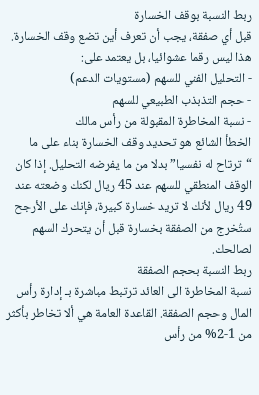ربط النسبة بوقف الخسارة
قبل أي صفقة، يجب أن تعرف أين تضع وقف الخسارة. هذا ليس رقما عشوائيا، بل يعتمد على:
- التحليل الفني للسهم (مستويات الدعم)
- حجم التذبذب الطبيعي للسهم
- نسبة المخاطرة المقبولة من رأس مالك
الخطأ الشائع هو تحديد وقف الخسارة بناء على ما “ترتاح له نفسيا” بدلا من ما يفرضه التحليل. إذا كان الوقف المنطقي للسهم عند 45 ريال لكنك وضعته عند 49 ريال لأنك لا تريد خسارة كبيرة، فإنك على الأرجح ستُخرج من الصفقة بخسارة قبل أن يتحرك السهم لصالحك.
ربط النسبة بحجم الصفقة
نسبة المخاطرة الى العائد ترتبط مباشرة بـ إدارة رأس المال وحجم الصفقة. القاعدة العامة هي ألا تخاطر بأكثر من 1-2% من رأس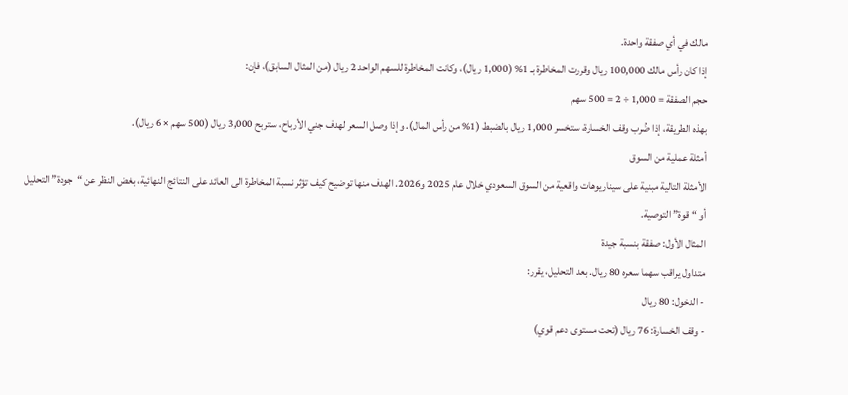مالك في أي صفقة واحدة.
إذا كان رأس مالك 100,000 ريال وقررت المخاطرة بـ 1% (1,000 ريال)، وكانت المخاطرة للسهم الواحد 2 ريال (من المثال السابق)، فإن:
حجم الصفقة = 1,000 ÷ 2 = 500 سهم
بهذه الطريقة، إذا ضُرب وقف الخسارة، ستخسر 1,000 ريال بالضبط (1% من رأس المال). وإذا وصل السعر لهدف جني الأرباح، ستربح 3,000 ريال (500 سهم × 6 ريال).
أمثلة عملية من السوق
الأمثلة التالية مبنية على سيناريوهات واقعية من السوق السعودي خلال عام 2025 و2026. الهدف منها توضيح كيف تؤثر نسبة المخاطرة الى العائد على النتائج النهائية، بغض النظر عن “جودة” التحليل أو “قوة” التوصية.
المثال الأول: صفقة بنسبة جيدة
متداول يراقب سهما سعره 80 ريال. بعد التحليل، يقرر:
- الدخول: 80 ريال
- وقف الخسارة: 76 ريال (تحت مستوى دعم قوي)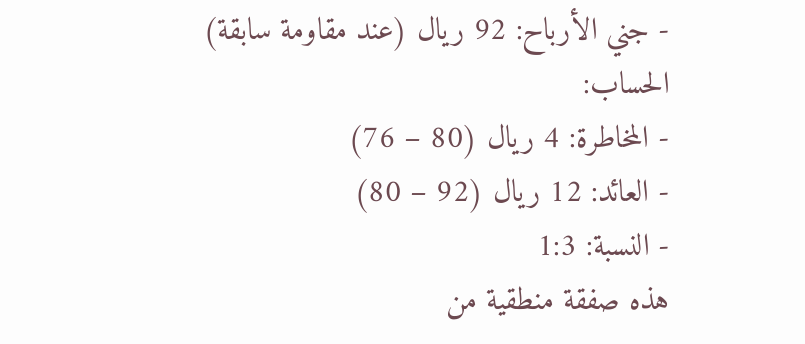- جني الأرباح: 92 ريال (عند مقاومة سابقة)
الحساب:
- المخاطرة: 4 ريال (80 – 76)
- العائد: 12 ريال (92 – 80)
- النسبة: 1:3
هذه صفقة منطقية من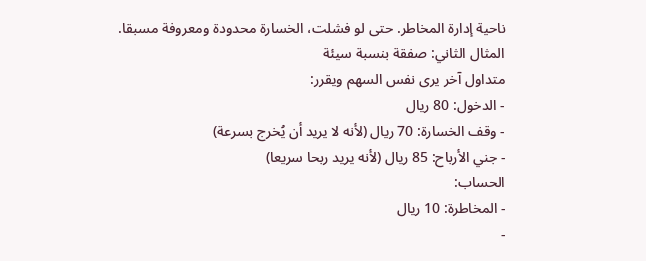ناحية إدارة المخاطر. حتى لو فشلت، الخسارة محدودة ومعروفة مسبقا.
المثال الثاني: صفقة بنسبة سيئة
متداول آخر يرى نفس السهم ويقرر:
- الدخول: 80 ريال
- وقف الخسارة: 70 ريال (لأنه لا يريد أن يُخرج بسرعة)
- جني الأرباح: 85 ريال (لأنه يريد ربحا سريعا)
الحساب:
- المخاطرة: 10 ريال
-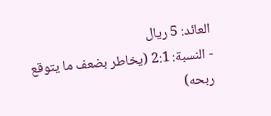العائد: 5 ريال
- النسبة: 2:1 (يخاطر بضعف ما يتوقع ربحه)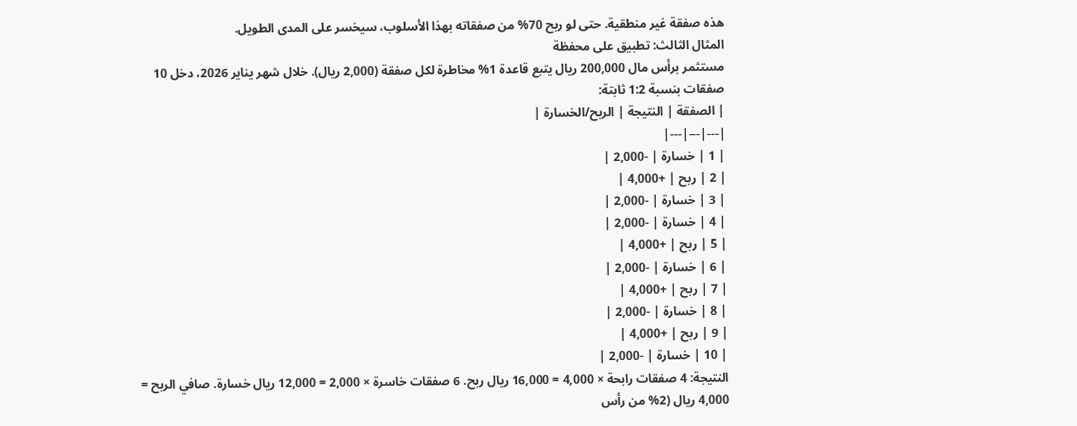هذه صفقة غير منطقية. حتى لو ربح 70% من صفقاته بهذا الأسلوب، سيخسر على المدى الطويل.
المثال الثالث: تطبيق على محفظة
مستثمر برأس مال 200,000 ريال يتبع قاعدة 1% مخاطرة لكل صفقة (2,000 ريال). خلال شهر يناير 2026، دخل 10 صفقات بنسبة 1:2 ثابتة:
| الصفقة | النتيجة | الربح/الخسارة |
|---|---|---|
| 1 | خسارة | -2,000 |
| 2 | ربح | +4,000 |
| 3 | خسارة | -2,000 |
| 4 | خسارة | -2,000 |
| 5 | ربح | +4,000 |
| 6 | خسارة | -2,000 |
| 7 | ربح | +4,000 |
| 8 | خسارة | -2,000 |
| 9 | ربح | +4,000 |
| 10 | خسارة | -2,000 |
النتيجة: 4 صفقات رابحة × 4,000 = 16,000 ريال ربح. 6 صفقات خاسرة × 2,000 = 12,000 ريال خسارة. صافي الربح = 4,000 ريال (2% من رأس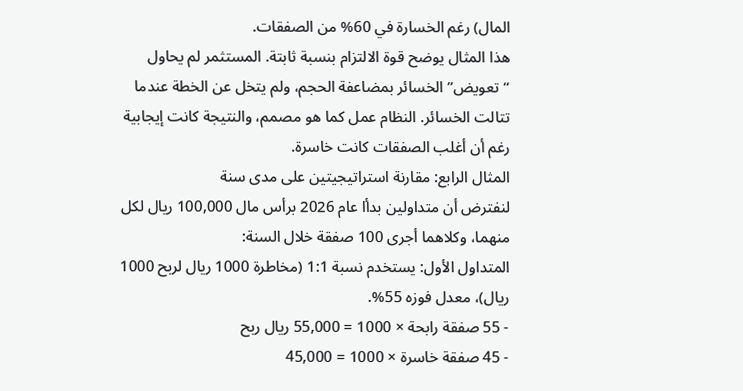المال) رغم الخسارة في 60% من الصفقات.
هذا المثال يوضح قوة الالتزام بنسبة ثابتة. المستثمر لم يحاول “تعويض” الخسائر بمضاعفة الحجم، ولم يتخل عن الخطة عندما تتالت الخسائر. النظام عمل كما هو مصمم، والنتيجة كانت إيجابية رغم أن أغلب الصفقات كانت خاسرة.
المثال الرابع: مقارنة استراتيجيتين على مدى سنة
لنفترض أن متداولين بدأا عام 2026 برأس مال 100,000 ريال لكل منهما، وكلاهما أجرى 100 صفقة خلال السنة:
المتداول الأول: يستخدم نسبة 1:1 (مخاطرة 1000 ريال لربح 1000 ريال)، معدل فوزه 55%.
- 55 صفقة رابحة × 1000 = 55,000 ريال ربح
- 45 صفقة خاسرة × 1000 = 45,000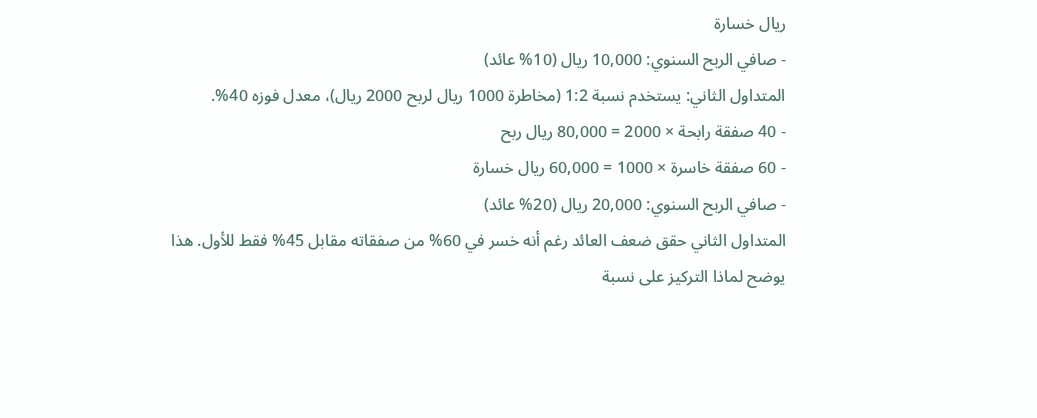ريال خسارة
- صافي الربح السنوي: 10,000 ريال (10% عائد)
المتداول الثاني: يستخدم نسبة 1:2 (مخاطرة 1000 ريال لربح 2000 ريال)، معدل فوزه 40%.
- 40 صفقة رابحة × 2000 = 80,000 ريال ربح
- 60 صفقة خاسرة × 1000 = 60,000 ريال خسارة
- صافي الربح السنوي: 20,000 ريال (20% عائد)
المتداول الثاني حقق ضعف العائد رغم أنه خسر في 60% من صفقاته مقابل 45% فقط للأول. هذا يوضح لماذا التركيز على نسبة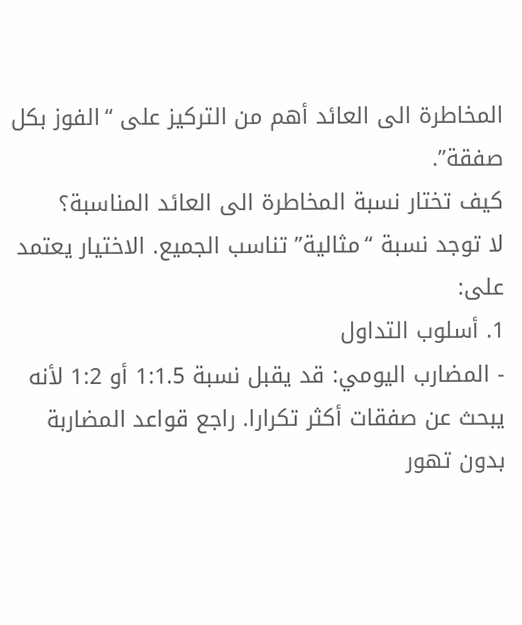المخاطرة الى العائد أهم من التركيز على “الفوز بكل صفقة”.
كيف تختار نسبة المخاطرة الى العائد المناسبة؟
لا توجد نسبة “مثالية” تناسب الجميع. الاختيار يعتمد على:
1. أسلوب التداول
- المضارب اليومي: قد يقبل نسبة 1:1.5 أو 1:2 لأنه يبحث عن صفقات أكثر تكرارا. راجع قواعد المضاربة بدون تهور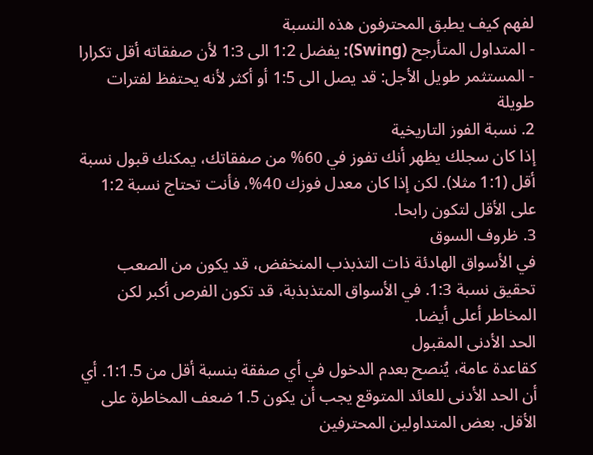لفهم كيف يطبق المحترفون هذه النسبة
- المتداول المتأرجح (Swing): يفضل 1:2 الى 1:3 لأن صفقاته أقل تكرارا
- المستثمر طويل الأجل: قد يصل الى 1:5 أو أكثر لأنه يحتفظ لفترات طويلة
2. نسبة الفوز التاريخية
إذا كان سجلك يظهر أنك تفوز في 60% من صفقاتك، يمكنك قبول نسبة أقل (1:1 مثلا). لكن إذا كان معدل فوزك 40%، فأنت تحتاج نسبة 1:2 على الأقل لتكون رابحا.
3. ظروف السوق
في الأسواق الهادئة ذات التذبذب المنخفض، قد يكون من الصعب تحقيق نسبة 1:3. في الأسواق المتذبذبة، قد تكون الفرص أكبر لكن المخاطر أعلى أيضا.
الحد الأدنى المقبول
كقاعدة عامة، يُنصح بعدم الدخول في أي صفقة بنسبة أقل من 1:1.5. أي أن الحد الأدنى للعائد المتوقع يجب أن يكون 1.5 ضعف المخاطرة على الأقل. بعض المتداولين المحترفين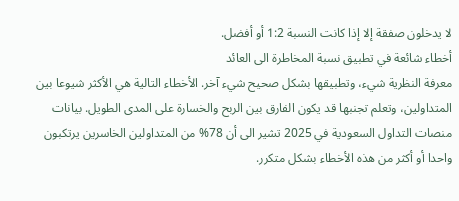لا يدخلون صفقة إلا إذا كانت النسبة 1:2 أو أفضل.
أخطاء شائعة في تطبيق نسبة المخاطرة الى العائد
معرفة النظرية شيء، وتطبيقها بشكل صحيح شيء آخر. الأخطاء التالية هي الأكثر شيوعا بين المتداولين، وتعلم تجنبها قد يكون الفارق بين الربح والخسارة على المدى الطويل. بيانات منصات التداول السعودية في 2025 تشير الى أن 78% من المتداولين الخاسرين يرتكبون واحدا أو أكثر من هذه الأخطاء بشكل متكرر.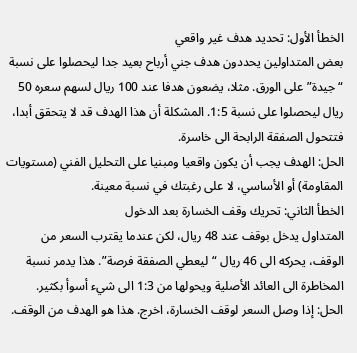الخطأ الأول: تحديد هدف غير واقعي
بعض المتداولين يحددون هدف جني أرباح بعيد جدا ليحصلوا على نسبة “جيدة” على الورق. مثلا، يضعون هدفا عند 100 ريال لسهم سعره 50 ريال ليحصلوا على نسبة 1:5. المشكلة أن هذا الهدف قد لا يتحقق أبدا، فتتحول الصفقة الرابحة الى خاسرة.
الحل: الهدف يجب أن يكون واقعيا ومبنيا على التحليل الفني (مستويات المقاومة) أو الأساسي، لا على رغبتك في نسبة معينة.
الخطأ الثاني: تحريك وقف الخسارة بعد الدخول
المتداول يدخل بوقف عند 48 ريال، لكن عندما يقترب السعر من الوقف، يحركه الى 46 ريال “ليعطي الصفقة فرصة”. هذا يدمر نسبة المخاطرة الى العائد الأصلية ويحولها من 1:3 الى شيء أسوأ بكثير.
الحل: إذا وصل السعر لوقف الخسارة، اخرج. هذا هو الهدف من الوقف.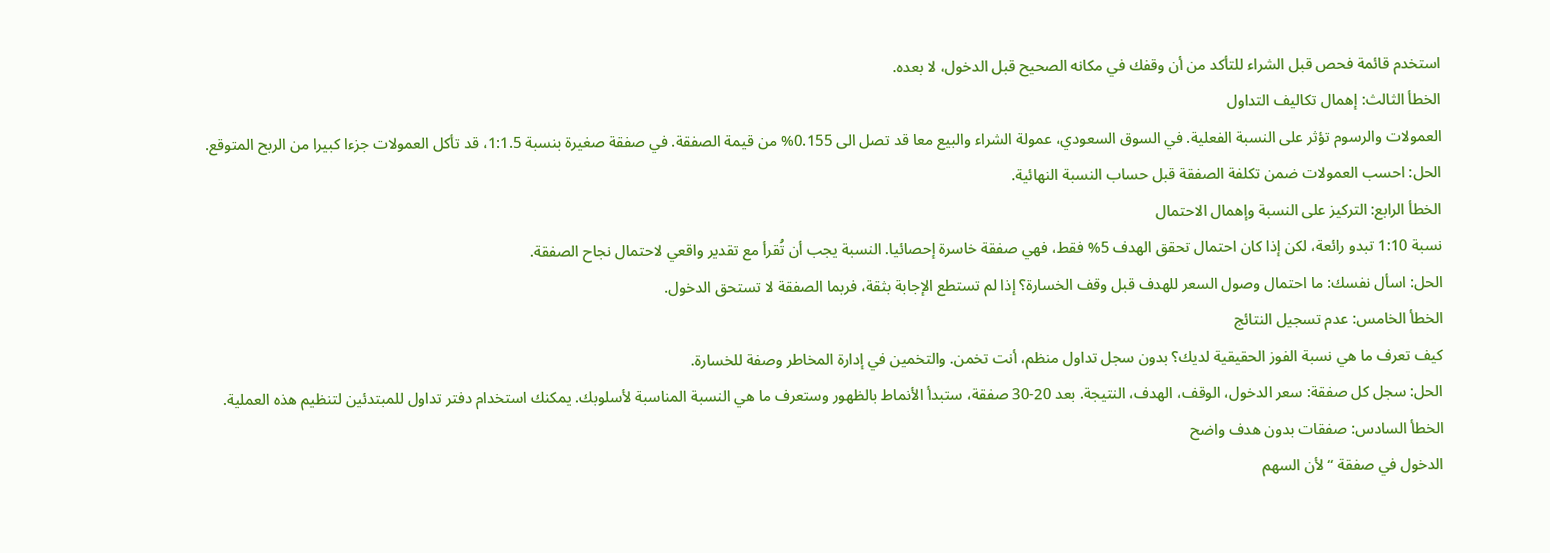استخدم قائمة فحص قبل الشراء للتأكد من أن وقفك في مكانه الصحيح قبل الدخول، لا بعده.
الخطأ الثالث: إهمال تكاليف التداول
العمولات والرسوم تؤثر على النسبة الفعلية. في السوق السعودي، عمولة الشراء والبيع معا قد تصل الى 0.155% من قيمة الصفقة. في صفقة صغيرة بنسبة 1:1.5، قد تأكل العمولات جزءا كبيرا من الربح المتوقع.
الحل: احسب العمولات ضمن تكلفة الصفقة قبل حساب النسبة النهائية.
الخطأ الرابع: التركيز على النسبة وإهمال الاحتمال
نسبة 1:10 تبدو رائعة، لكن إذا كان احتمال تحقق الهدف 5% فقط، فهي صفقة خاسرة إحصائيا. النسبة يجب أن تُقرأ مع تقدير واقعي لاحتمال نجاح الصفقة.
الحل: اسأل نفسك: ما احتمال وصول السعر للهدف قبل وقف الخسارة؟ إذا لم تستطع الإجابة بثقة، فربما الصفقة لا تستحق الدخول.
الخطأ الخامس: عدم تسجيل النتائج
كيف تعرف ما هي نسبة الفوز الحقيقية لديك؟ بدون سجل تداول منظم، أنت تخمن. والتخمين في إدارة المخاطر وصفة للخسارة.
الحل: سجل كل صفقة: سعر الدخول، الوقف، الهدف، النتيجة. بعد 20-30 صفقة، ستبدأ الأنماط بالظهور وستعرف ما هي النسبة المناسبة لأسلوبك. يمكنك استخدام دفتر تداول للمبتدئين لتنظيم هذه العملية.
الخطأ السادس: صفقات بدون هدف واضح
الدخول في صفقة “لأن السهم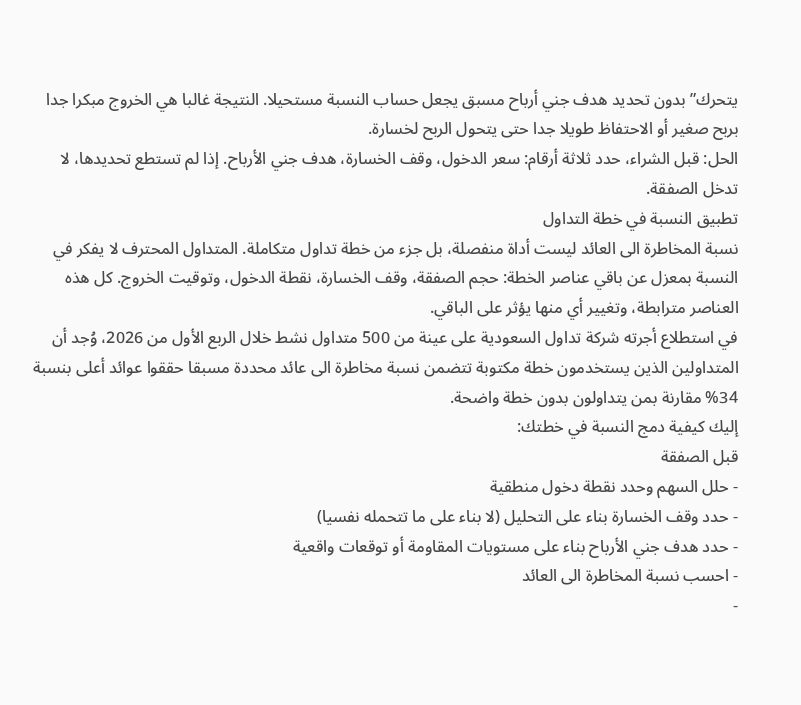يتحرك” بدون تحديد هدف جني أرباح مسبق يجعل حساب النسبة مستحيلا. النتيجة غالبا هي الخروج مبكرا جدا بربح صغير أو الاحتفاظ طويلا جدا حتى يتحول الربح لخسارة.
الحل: قبل الشراء، حدد ثلاثة أرقام: سعر الدخول، وقف الخسارة، هدف جني الأرباح. إذا لم تستطع تحديدها، لا تدخل الصفقة.
تطبيق النسبة في خطة التداول
نسبة المخاطرة الى العائد ليست أداة منفصلة، بل جزء من خطة تداول متكاملة. المتداول المحترف لا يفكر في النسبة بمعزل عن باقي عناصر الخطة: حجم الصفقة، وقف الخسارة، نقطة الدخول، وتوقيت الخروج. كل هذه العناصر مترابطة، وتغيير أي منها يؤثر على الباقي.
في استطلاع أجرته شركة تداول السعودية على عينة من 500 متداول نشط خلال الربع الأول من 2026، وُجد أن المتداولين الذين يستخدمون خطة مكتوبة تتضمن نسبة مخاطرة الى عائد محددة مسبقا حققوا عوائد أعلى بنسبة 34% مقارنة بمن يتداولون بدون خطة واضحة.
إليك كيفية دمج النسبة في خطتك:
قبل الصفقة
- حلل السهم وحدد نقطة دخول منطقية
- حدد وقف الخسارة بناء على التحليل (لا بناء على ما تتحمله نفسيا)
- حدد هدف جني الأرباح بناء على مستويات المقاومة أو توقعات واقعية
- احسب نسبة المخاطرة الى العائد
-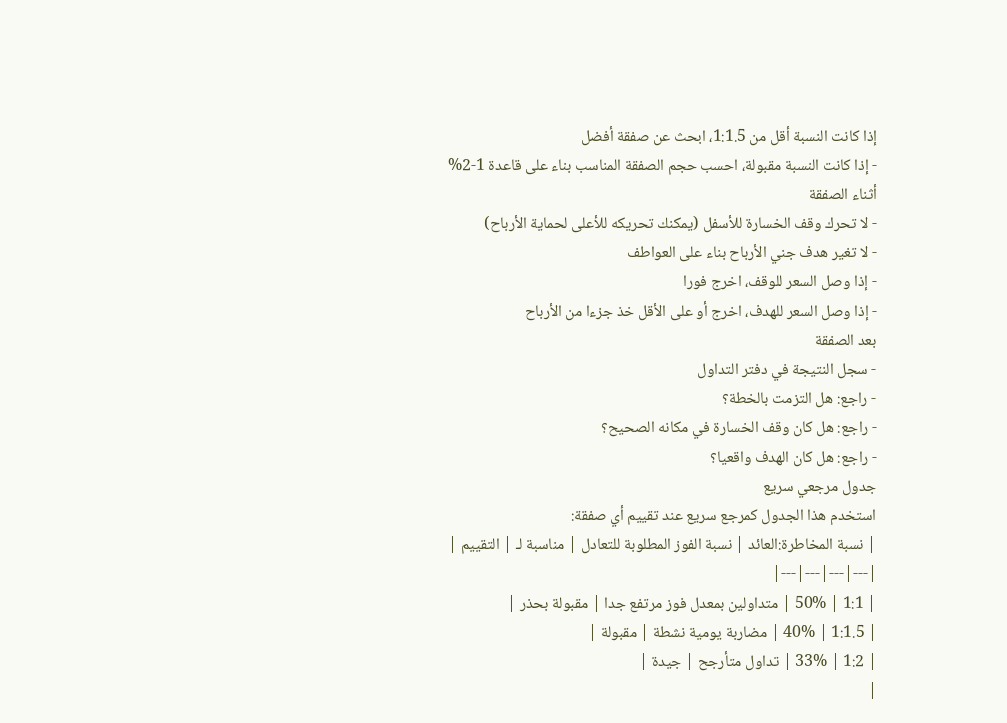إذا كانت النسبة أقل من 1:1.5، ابحث عن صفقة أفضل
- إذا كانت النسبة مقبولة، احسب حجم الصفقة المناسب بناء على قاعدة 1-2%
أثناء الصفقة
- لا تحرك وقف الخسارة للأسفل (يمكنك تحريكه للأعلى لحماية الأرباح)
- لا تغير هدف جني الأرباح بناء على العواطف
- إذا وصل السعر للوقف، اخرج فورا
- إذا وصل السعر للهدف، اخرج أو على الأقل خذ جزءا من الأرباح
بعد الصفقة
- سجل النتيجة في دفتر التداول
- راجع: هل التزمت بالخطة؟
- راجع: هل كان وقف الخسارة في مكانه الصحيح؟
- راجع: هل كان الهدف واقعيا؟
جدول مرجعي سريع
استخدم هذا الجدول كمرجع سريع عند تقييم أي صفقة:
| نسبة المخاطرة:العائد | نسبة الفوز المطلوبة للتعادل | مناسبة لـ | التقييم |
|---|---|---|---|
| 1:1 | 50% | متداولين بمعدل فوز مرتفع جدا | مقبولة بحذر |
| 1:1.5 | 40% | مضاربة يومية نشطة | مقبولة |
| 1:2 | 33% | تداول متأرجح | جيدة |
|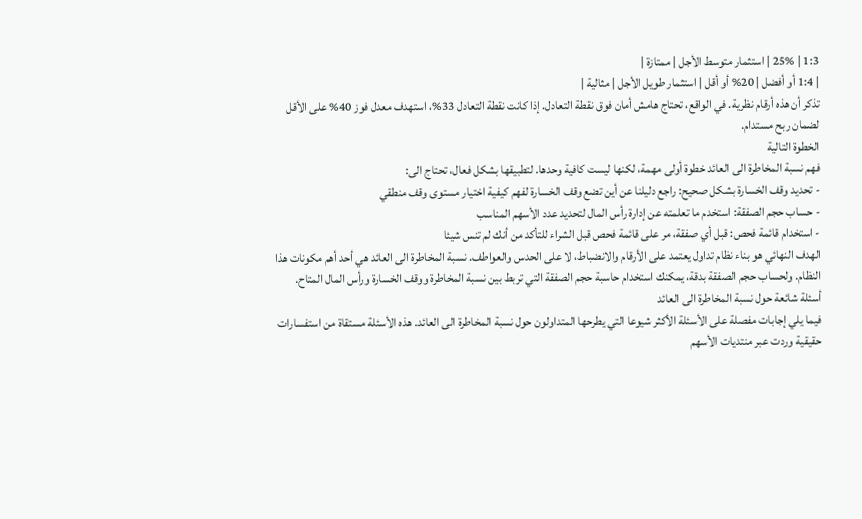1:3 | 25% | استثمار متوسط الأجل | ممتازة |
| 1:4 أو أفضل | 20% أو أقل | استثمار طويل الأجل | مثالية |
تذكر أن هذه أرقام نظرية. في الواقع، تحتاج هامش أمان فوق نقطة التعادل. إذا كانت نقطة التعادل 33%، استهدف معدل فوز 40% على الأقل لضمان ربح مستدام.
الخطوة التالية
فهم نسبة المخاطرة الى العائد خطوة أولى مهمة، لكنها ليست كافية وحدها. لتطبيقها بشكل فعال، تحتاج الى:
- تحديد وقف الخسارة بشكل صحيح: راجع دليلنا عن أين تضع وقف الخسارة لفهم كيفية اختيار مستوى وقف منطقي
- حساب حجم الصفقة: استخدم ما تعلمته عن إدارة رأس المال لتحديد عدد الأسهم المناسب
- استخدام قائمة فحص: قبل أي صفقة، مر على قائمة فحص قبل الشراء للتأكد من أنك لم تنس شيئا
الهدف النهائي هو بناء نظام تداول يعتمد على الأرقام والانضباط، لا على الحدس والعواطف. نسبة المخاطرة الى العائد هي أحد أهم مكونات هذا النظام. ولحساب حجم الصفقة بدقة، يمكنك استخدام حاسبة حجم الصفقة التي تربط بين نسبة المخاطرة ووقف الخسارة ورأس المال المتاح.
أسئلة شائعة حول نسبة المخاطرة الى العائد
فيما يلي إجابات مفصلة على الأسئلة الأكثر شيوعا التي يطرحها المتداولون حول نسبة المخاطرة الى العائد. هذه الأسئلة مستقاة من استفسارات حقيقية وردت عبر منتديات الأسهم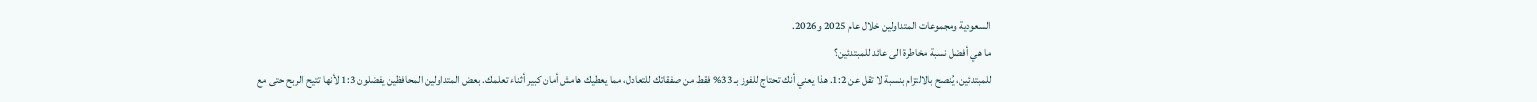السعودية ومجموعات المتداولين خلال عام 2025 و2026.
ما هي أفضل نسبة مخاطرة الى عائد للمبتدئين؟
للمبتدئين، يُنصح بالالتزام بنسبة لا تقل عن 1:2. هذا يعني أنك تحتاج للفوز بـ 33% فقط من صفقاتك للتعادل، مما يعطيك هامش أمان كبير أثناء تعلمك. بعض المتداولين المحافظين يفضلون 1:3 لأنها تتيح الربح حتى مع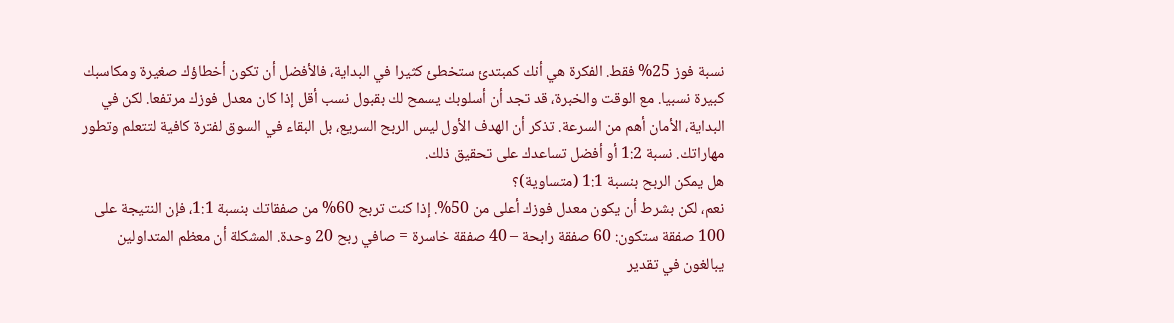نسبة فوز 25% فقط. الفكرة هي أنك كمبتدئ ستخطئ كثيرا في البداية، فالأفضل أن تكون أخطاؤك صغيرة ومكاسبك كبيرة نسبيا. مع الوقت والخبرة، قد تجد أن أسلوبك يسمح لك بقبول نسب أقل إذا كان معدل فوزك مرتفعا. لكن في البداية، الأمان أهم من السرعة. تذكر أن الهدف الأول ليس الربح السريع، بل البقاء في السوق لفترة كافية لتتعلم وتطور مهاراتك. نسبة 1:2 أو أفضل تساعدك على تحقيق ذلك.
هل يمكن الربح بنسبة 1:1 (متساوية)؟
نعم، لكن بشرط أن يكون معدل فوزك أعلى من 50%. إذا كنت تربح 60% من صفقاتك بنسبة 1:1، فإن النتيجة على 100 صفقة ستكون: 60 صفقة رابحة – 40 صفقة خاسرة = صافي ربح 20 وحدة. المشكلة أن معظم المتداولين يبالغون في تقدير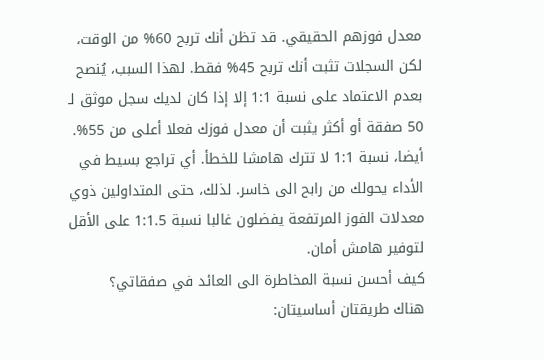معدل فوزهم الحقيقي. قد تظن أنك تربح 60% من الوقت، لكن السجلات تثبت أنك تربح 45% فقط. لهذا السبب، يُنصح بعدم الاعتماد على نسبة 1:1 إلا إذا كان لديك سجل موثق لـ 50 صفقة أو أكثر يثبت أن معدل فوزك فعلا أعلى من 55%. أيضا، نسبة 1:1 لا تترك هامشا للخطأ. أي تراجع بسيط في الأداء يحولك من رابح الى خاسر. لذلك، حتى المتداولين ذوي معدلات الفوز المرتفعة يفضلون غالبا نسبة 1:1.5 على الأقل لتوفير هامش أمان.
كيف أحسن نسبة المخاطرة الى العائد في صفقاتي؟
هناك طريقتان أساسيتان: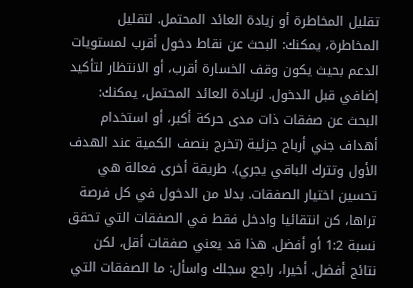تقليل المخاطرة أو زيادة العائد المحتمل. لتقليل المخاطرة، يمكنك: البحث عن نقاط دخول أقرب لمستويات الدعم بحيث يكون وقف الخسارة أقرب، أو الانتظار لتأكيد إضافي قبل الدخول. لزيادة العائد المحتمل، يمكنك: البحث عن صفقات ذات مدى حركة أكبر، أو استخدام أهداف جني أرباح جزئية (تخرج بنصف الكمية عند الهدف الأول وتترك الباقي يجري). طريقة أخرى فعالة هي تحسين اختيار الصفقات. بدلا من الدخول في كل فرصة تراها، كن انتقائيا وادخل فقط في الصفقات التي تحقق نسبة 1:2 أو أفضل. هذا قد يعني صفقات أقل، لكن نتائج أفضل. أخيرا، راجع سجلك واسأل: ما الصفقات التي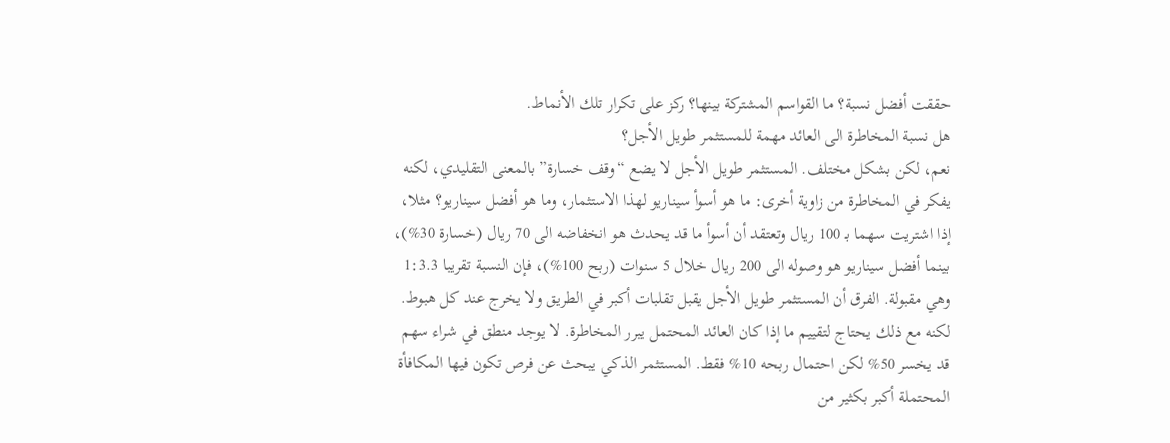حققت أفضل نسبة؟ ما القواسم المشتركة بينها؟ ركز على تكرار تلك الأنماط.
هل نسبة المخاطرة الى العائد مهمة للمستثمر طويل الأجل؟
نعم، لكن بشكل مختلف. المستثمر طويل الأجل لا يضع “وقف خسارة” بالمعنى التقليدي، لكنه يفكر في المخاطرة من زاوية أخرى: ما هو أسوأ سيناريو لهذا الاستثمار، وما هو أفضل سيناريو؟ مثلا، إذا اشتريت سهما بـ 100 ريال وتعتقد أن أسوأ ما قد يحدث هو انخفاضه الى 70 ريال (خسارة 30%)، بينما أفضل سيناريو هو وصوله الى 200 ريال خلال 5 سنوات (ربح 100%)، فإن النسبة تقريبا 1:3.3 وهي مقبولة. الفرق أن المستثمر طويل الأجل يقبل تقلبات أكبر في الطريق ولا يخرج عند كل هبوط. لكنه مع ذلك يحتاج لتقييم ما إذا كان العائد المحتمل يبرر المخاطرة. لا يوجد منطق في شراء سهم قد يخسر 50% لكن احتمال ربحه 10% فقط. المستثمر الذكي يبحث عن فرص تكون فيها المكافأة المحتملة أكبر بكثير من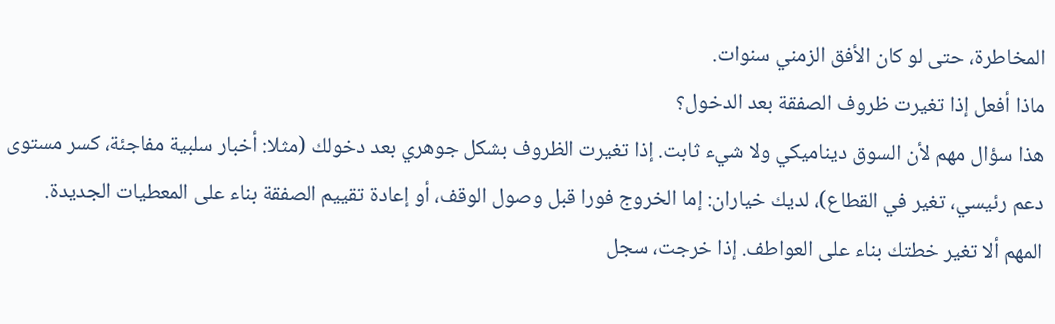المخاطرة، حتى لو كان الأفق الزمني سنوات.
ماذا أفعل إذا تغيرت ظروف الصفقة بعد الدخول؟
هذا سؤال مهم لأن السوق ديناميكي ولا شيء ثابت. إذا تغيرت الظروف بشكل جوهري بعد دخولك (مثلا: أخبار سلبية مفاجئة، كسر مستوى دعم رئيسي، تغير في القطاع)، لديك خياران: إما الخروج فورا قبل وصول الوقف، أو إعادة تقييم الصفقة بناء على المعطيات الجديدة. المهم ألا تغير خطتك بناء على العواطف. إذا خرجت، سجل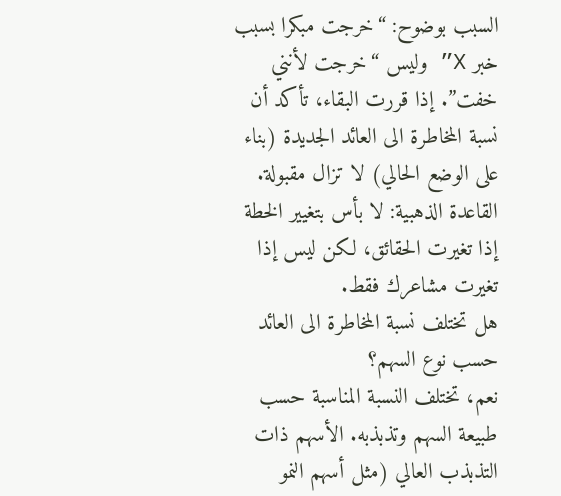السبب بوضوح: “خرجت مبكرا بسبب خبر X” وليس “خرجت لأنني خفت”. إذا قررت البقاء، تأكد أن نسبة المخاطرة الى العائد الجديدة (بناء على الوضع الحالي) لا تزال مقبولة. القاعدة الذهبية: لا بأس بتغيير الخطة إذا تغيرت الحقائق، لكن ليس إذا تغيرت مشاعرك فقط.
هل تختلف نسبة المخاطرة الى العائد حسب نوع السهم؟
نعم، تختلف النسبة المناسبة حسب طبيعة السهم وتذبذبه. الأسهم ذات التذبذب العالي (مثل أسهم النمو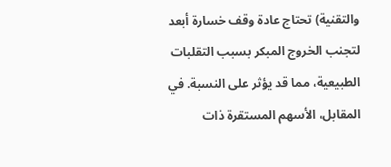والتقنية) تحتاج عادة وقف خسارة أبعد لتجنب الخروج المبكر بسبب التقلبات الطبيعية، مما قد يؤثر على النسبة. في المقابل، الأسهم المستقرة ذات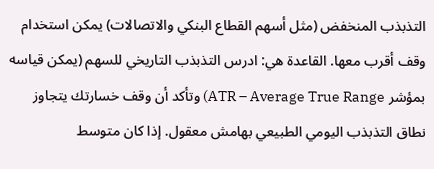التذبذب المنخفض (مثل أسهم القطاع البنكي والاتصالات) يمكن استخدام وقف أقرب معها. القاعدة هي: ادرس التذبذب التاريخي للسهم (يمكن قياسه بمؤشر ATR – Average True Range) وتأكد أن وقف خسارتك يتجاوز نطاق التذبذب اليومي الطبيعي بهامش معقول. إذا كان متوسط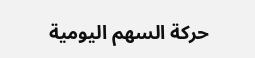حركة السهم اليومية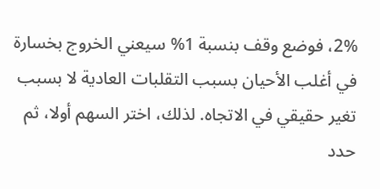2%، فوضع وقف بنسبة 1% سيعني الخروج بخسارة في أغلب الأحيان بسبب التقلبات العادية لا بسبب تغير حقيقي في الاتجاه. لذلك، اختر السهم أولا، ثم حدد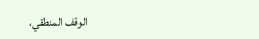الوقف المنطقي،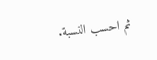ثم احسب النسبة.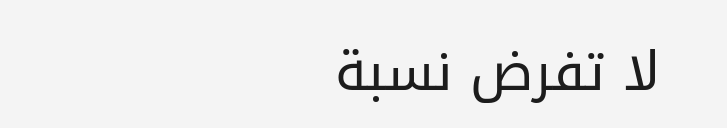لا تفرض نسبة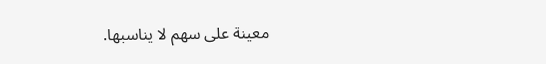معينة على سهم لا يناسبها.